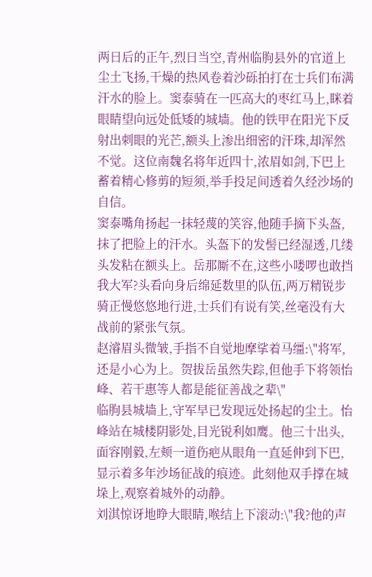两日后的正午,烈日当空,青州临朐县外的官道上尘土飞扬,干燥的热风卷着沙砾拍打在士兵们布满汗水的脸上。窦泰骑在一匹高大的枣红马上,眯着眼睛望向远处低矮的城墙。他的铁甲在阳光下反射出刺眼的光芒,额头上渗出细密的汗珠,却浑然不觉。这位南魏名将年近四十,浓眉如剑,下巴上蓄着精心修剪的短须,举手投足间透着久经沙场的自信。
窦泰嘴角扬起一抹轻蔑的笑容,他随手摘下头盔,抹了把脸上的汗水。头盔下的发髻已经湿透,几缕头发粘在额头上。岳那厮不在,这些小喽啰也敢挡我大军?头看向身后绵延数里的队伍,两万精锐步骑正慢悠悠地行进,士兵们有说有笑,丝毫没有大战前的紧张气氛。
赵濬眉头微皱,手指不自觉地摩挲着马缰:\"将军,还是小心为上。贺拔岳虽然失踪,但他手下将领怡峰、若干惠等人都是能征善战之辈\"
临朐县城墙上,守军早已发现远处扬起的尘土。怡峰站在城楼阴影处,目光锐利如鹰。他三十出头,面容刚毅,左颊一道伤疤从眼角一直延伸到下巴,显示着多年沙场征战的痕迹。此刻他双手撑在城垛上,观察着城外的动静。
刘淇惊讶地睁大眼睛,喉结上下滚动:\"我?他的声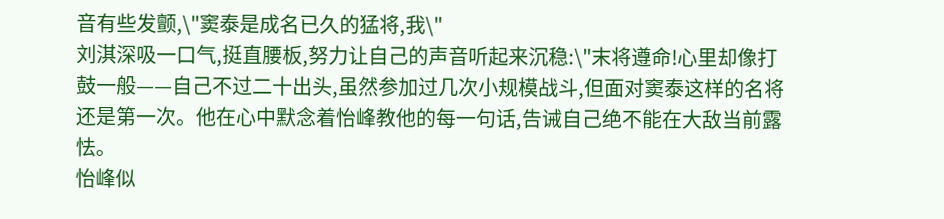音有些发颤,\"窦泰是成名已久的猛将,我\"
刘淇深吸一口气,挺直腰板,努力让自己的声音听起来沉稳:\"末将遵命!心里却像打鼓一般——自己不过二十出头,虽然参加过几次小规模战斗,但面对窦泰这样的名将还是第一次。他在心中默念着怡峰教他的每一句话,告诫自己绝不能在大敌当前露怯。
怡峰似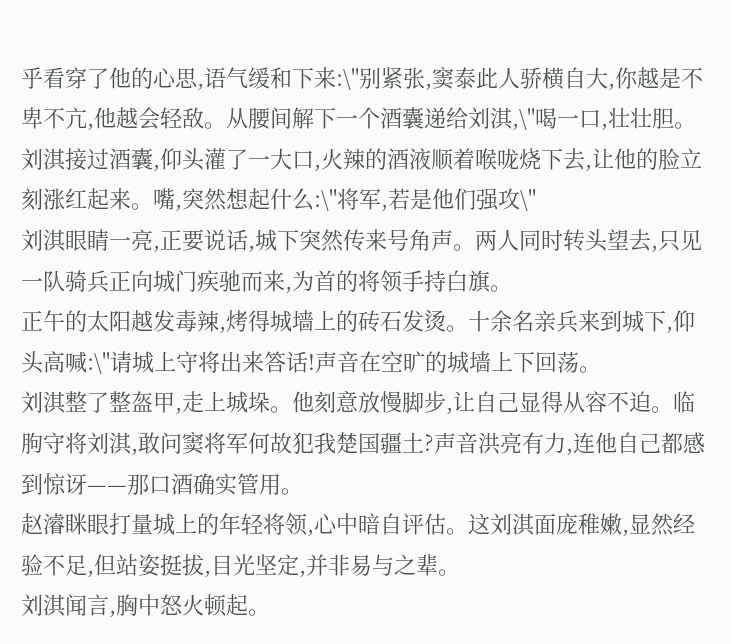乎看穿了他的心思,语气缓和下来:\"别紧张,窦泰此人骄横自大,你越是不卑不亢,他越会轻敌。从腰间解下一个酒囊递给刘淇,\"喝一口,壮壮胆。
刘淇接过酒囊,仰头灌了一大口,火辣的酒液顺着喉咙烧下去,让他的脸立刻涨红起来。嘴,突然想起什么:\"将军,若是他们强攻\"
刘淇眼睛一亮,正要说话,城下突然传来号角声。两人同时转头望去,只见一队骑兵正向城门疾驰而来,为首的将领手持白旗。
正午的太阳越发毒辣,烤得城墙上的砖石发烫。十余名亲兵来到城下,仰头高喊:\"请城上守将出来答话!声音在空旷的城墙上下回荡。
刘淇整了整盔甲,走上城垛。他刻意放慢脚步,让自己显得从容不迫。临朐守将刘淇,敢问窦将军何故犯我楚国疆土?声音洪亮有力,连他自己都感到惊讶——那口酒确实管用。
赵濬眯眼打量城上的年轻将领,心中暗自评估。这刘淇面庞稚嫩,显然经验不足,但站姿挺拔,目光坚定,并非易与之辈。
刘淇闻言,胸中怒火顿起。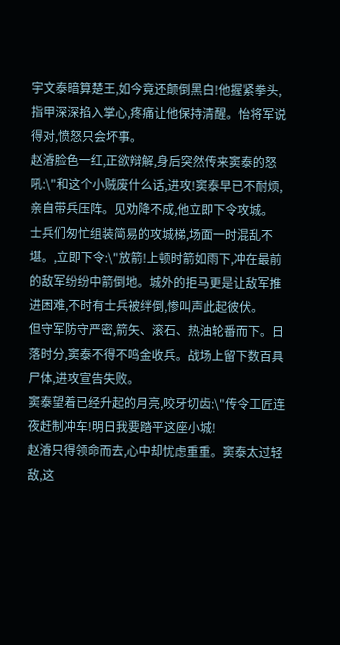宇文泰暗算楚王,如今竟还颠倒黑白!他握紧拳头,指甲深深掐入掌心,疼痛让他保持清醒。怡将军说得对,愤怒只会坏事。
赵濬脸色一红,正欲辩解,身后突然传来窦泰的怒吼:\"和这个小贼废什么话,进攻!窦泰早已不耐烦,亲自带兵压阵。见劝降不成,他立即下令攻城。
士兵们匆忙组装简易的攻城梯,场面一时混乱不堪。,立即下令:\"放箭!上顿时箭如雨下,冲在最前的敌军纷纷中箭倒地。城外的拒马更是让敌军推进困难,不时有士兵被绊倒,惨叫声此起彼伏。
但守军防守严密,箭矢、滚石、热油轮番而下。日落时分,窦泰不得不鸣金收兵。战场上留下数百具尸体,进攻宣告失败。
窦泰望着已经升起的月亮,咬牙切齿:\"传令工匠连夜赶制冲车!明日我要踏平这座小城!
赵濬只得领命而去,心中却忧虑重重。窦泰太过轻敌,这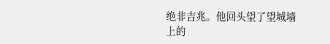绝非吉兆。他回头望了望城墙上的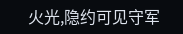火光,隐约可见守军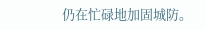仍在忙碌地加固城防。